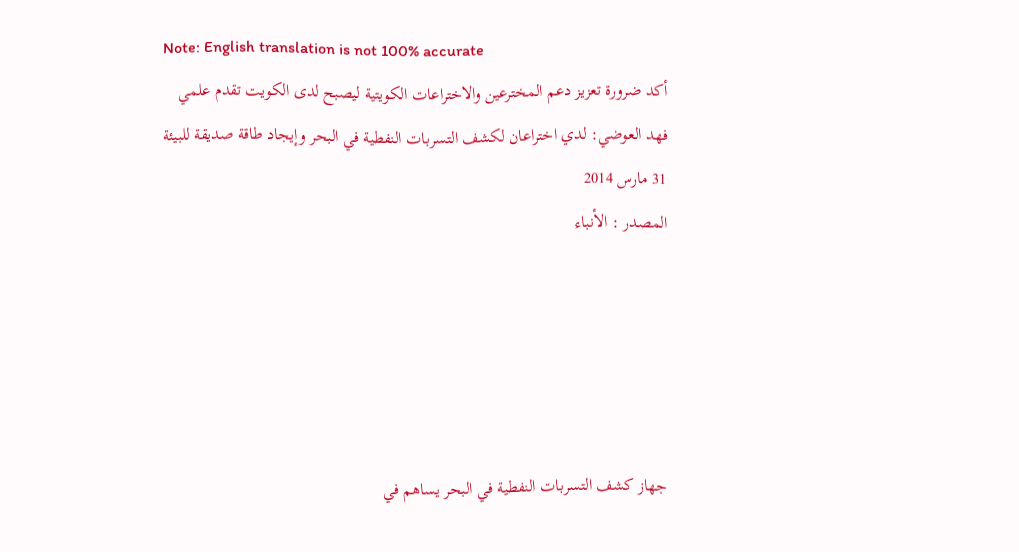Note: English translation is not 100% accurate
أكد ضرورة تعزيز دعم المخترعين والاختراعات الكويتية ليصبح لدى الكويت تقدم علمي
فهد العوضي: لدي اختراعان لكشف التسربات النفطية في البحر وإيجاد طاقة صديقة للبيئة
31 مارس 2014
المصدر : الأنباء





جهاز كشف التسربات النفطية في البحر يساهم في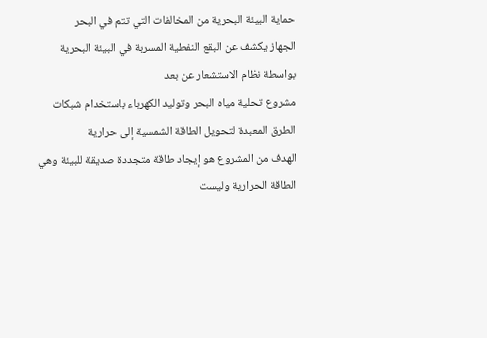حماية البيئة البحرية من المخالفات التي تتم في البحر
الجهاز يكشف عن البقع النفطية المسربة في البيئة البحرية بواسطة نظام الاستشعار عن بعد
مشروع تحلية مياه البحر وتوليد الكهرباء باستخدام شبكات الطرق المعبدة لتحويل الطاقة الشمسية إلى حرارية
الهدف من المشروع هو إيجاد طاقة متجددة صديقة للبيئة وهي الطاقة الحرارية وليست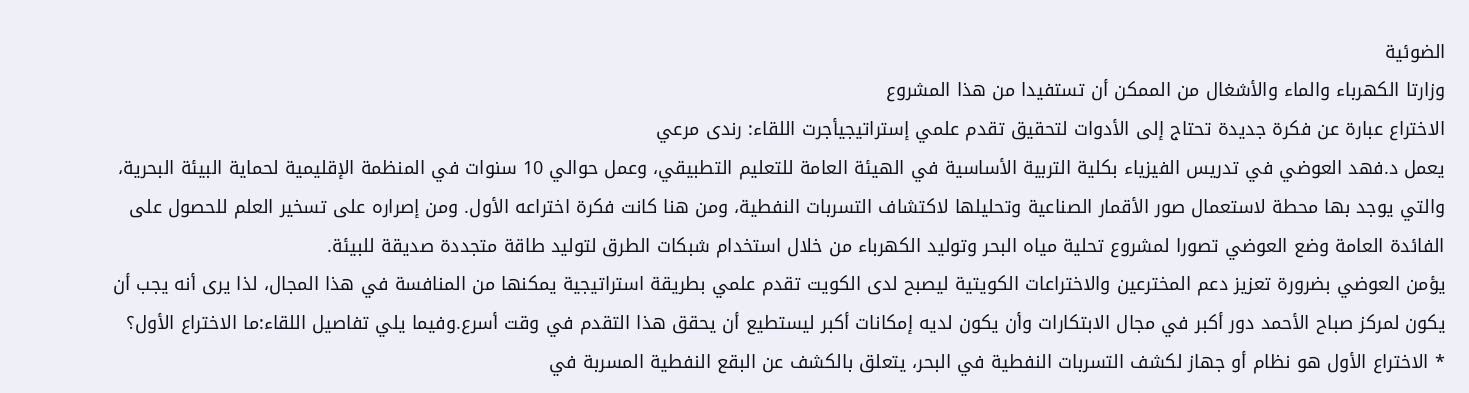الضوئية
وزارتا الكهرباء والماء والأشغال من الممكن أن تستفيدا من هذا المشروع
الاختراع عبارة عن فكرة جديدة تحتاج إلى الأدوات لتحقيق تقدم علمي إستراتيجيأجرت اللقاء: رندى مرعي
يعمل د.فهد العوضي في تدريس الفيزياء بكلية التربية الأساسية في الهيئة العامة للتعليم التطبيقي، وعمل حوالي 10 سنوات في المنظمة الإقليمية لحماية البيئة البحرية، والتي يوجد بها محطة لاستعمال صور الأقمار الصناعية وتحليلها لاكتشاف التسربات النفطية، ومن هنا كانت فكرة اختراعه الأول. ومن إصراره على تسخير العلم للحصول على الفائدة العامة وضع العوضي تصورا لمشروع تحلية مياه البحر وتوليد الكهرباء من خلال استخدام شبكات الطرق لتوليد طاقة متجددة صديقة للبيئة.
يؤمن العوضي بضرورة تعزيز دعم المخترعين والاختراعات الكويتية ليصبح لدى الكويت تقدم علمي بطريقة استراتيجية يمكنها من المنافسة في هذا المجال، لذا يرى أنه يجب أن يكون لمركز صباح الأحمد دور أكبر في مجال الابتكارات وأن يكون لديه إمكانات أكبر ليستطيع أن يحقق هذا التقدم في وقت أسرع.وفيما يلي تفاصيل اللقاء:ما الاختراع الأول؟
٭ الاختراع الأول هو نظام أو جهاز لكشف التسربات النفطية في البحر، يتعلق بالكشف عن البقع النفطية المسربة في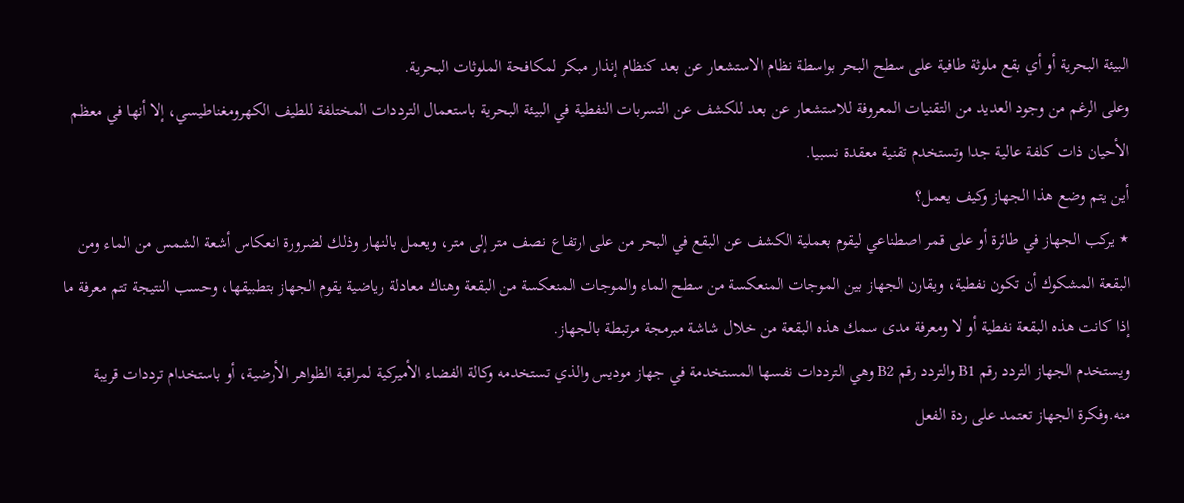البيئة البحرية أو أي بقع ملوثة طافية على سطح البحر بواسطة نظام الاستشعار عن بعد كنظام إنذار مبكر لمكافحة الملوثات البحرية.
وعلى الرغم من وجود العديد من التقنيات المعروفة للاستشعار عن بعد للكشف عن التسربات النفطية في البيئة البحرية باستعمال الترددات المختلفة للطيف الكهرومغناطيسي، إلا أنها في معظم الأحيان ذات كلفة عالية جدا وتستخدم تقنية معقدة نسبيا.
أين يتم وضع هذا الجهاز وكيف يعمل؟
٭ يركب الجهاز في طائرة أو على قمر اصطناعي ليقوم بعملية الكشف عن البقع في البحر من على ارتفاع نصف متر إلى متر، ويعمل بالنهار وذلك لضرورة انعكاس أشعة الشمس من الماء ومن البقعة المشكوك أن تكون نفطية، ويقارن الجهاز بين الموجات المنعكسة من سطح الماء والموجات المنعكسة من البقعة وهناك معادلة رياضية يقوم الجهاز بتطبيقها، وحسب النتيجة تتم معرفة ما إذا كانت هذه البقعة نفطية أو لا ومعرفة مدى سمك هذه البقعة من خلال شاشة مبرمجة مرتبطة بالجهاز.
ويستخدم الجهاز التردد رقم B1 والتردد رقم B2 وهي الترددات نفسها المستخدمة في جهاز موديس والذي تستخدمه وكالة الفضاء الأميركية لمراقبة الظواهر الأرضية، أو باستخدام ترددات قريبة منه.وفكرة الجهاز تعتمد على ردة الفعل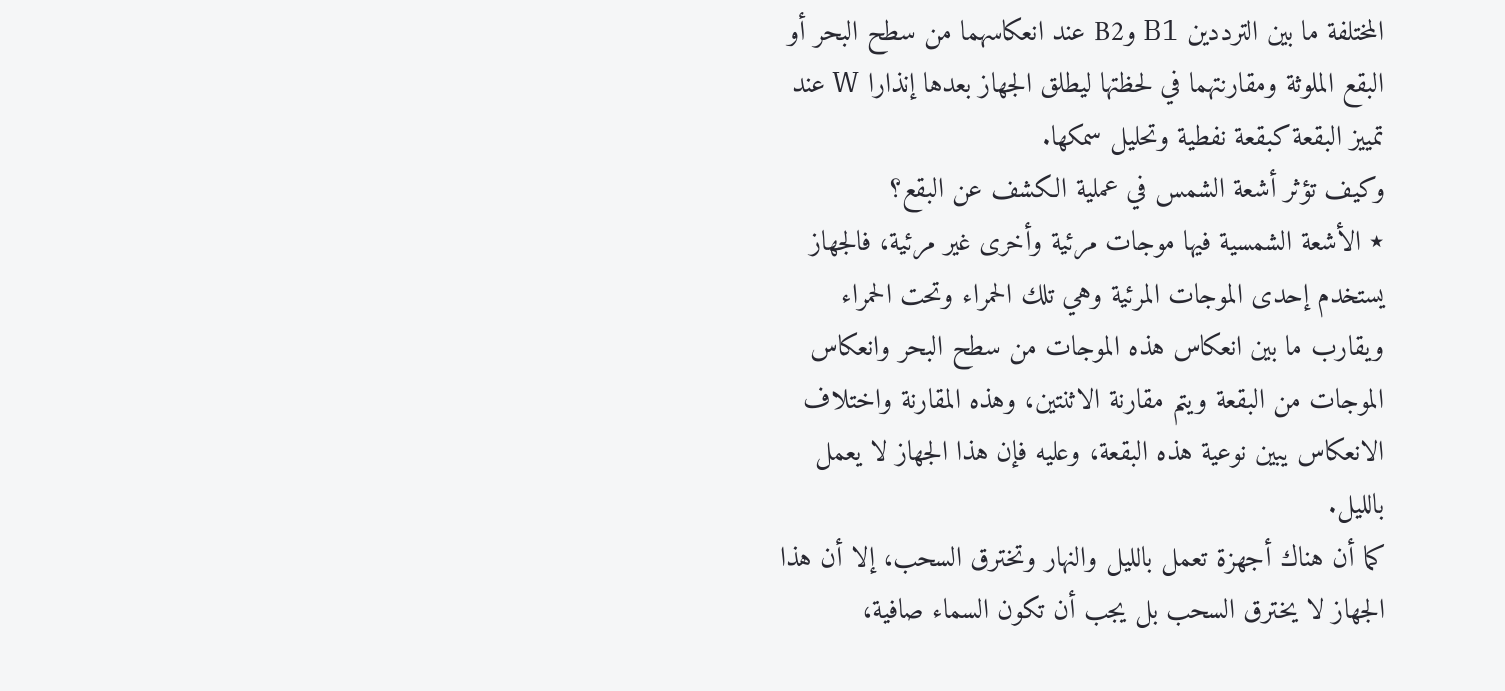المختلفة ما بين الترددين B1 وB2 عند انعكاسهما من سطح البحر أو البقع الملوثة ومقارنتهما في لحظتها ليطلق الجهاز بعدها إنذارا W عند تمييز البقعة كبقعة نفطية وتحليل سمكها.
وكيف تؤثر أشعة الشمس في عملية الكشف عن البقع؟
٭ الأشعة الشمسية فيها موجات مرئية وأخرى غير مرئية، فالجهاز يستخدم إحدى الموجات المرئية وهي تلك الحمراء وتحت الحمراء ويقارب ما بين انعكاس هذه الموجات من سطح البحر وانعكاس الموجات من البقعة ويتم مقارنة الاثنتين، وهذه المقارنة واختلاف الانعكاس يبين نوعية هذه البقعة، وعليه فإن هذا الجهاز لا يعمل بالليل.
كما أن هناك أجهزة تعمل بالليل والنهار وتخترق السحب، إلا أن هذا الجهاز لا يخترق السحب بل يجب أن تكون السماء صافية،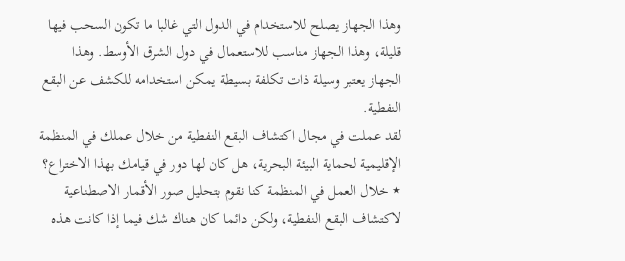وهذا الجهاز يصلح للاستخدام في الدول التي غالبا ما تكون السحب فيها قليلة، وهذا الجهاز مناسب للاستعمال في دول الشرق الأوسط. وهذا الجهاز يعتبر وسيلة ذات تكلفة بسيطة يمكن استخدامه للكشف عن البقع النفطية.
لقد عملت في مجال اكتشاف البقع النفطية من خلال عملك في المنظمة الإقليمية لحماية البيئة البحرية، هل كان لها دور في قيامك بهذا الاختراع؟
٭ خلال العمل في المنظمة كنا نقوم بتحليل صور الأقمار الاصطناعية لاكتشاف البقع النفطية، ولكن دائما كان هناك شك فيما إذا كانت هذه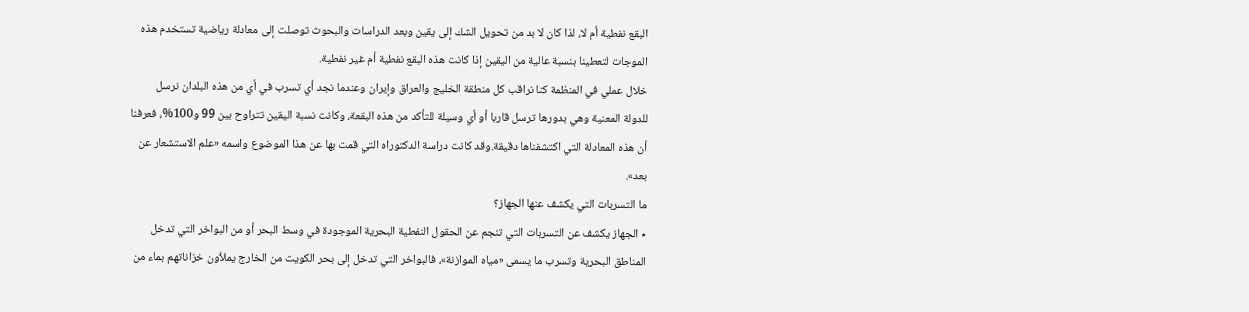البقع نفطية أم لا، لذا كان لا بد من تحويل الشك إلى يقين وبعد الدراسات والبحوث توصلت إلى معادلة رياضية تستخدم هذه الموجات لتعطينا بنسبة عالية من اليقين إذا كانت هذه البقع نفطية أم غير نفطية.
خلال عملي في المنظمة كنا نراقب كل منطقة الخليج والعراق وإيران وعندما نجد أي تسرب في أي من هذه البلدان نرسل للدولة المعنية وهي بدورها ترسل قاربا أو أي وسيلة للتأكد من هذه البقعة، وكانت نسبة اليقين تتراوح بين 99 و100%، فعرفنا أن هذه المعادلة التي اكتشفناها دقيقة.وقد كانت دراسة الدكتوراه التي قمت بها عن هذا الموضوع واسمه «علم الاستشعار عن بعد».
ما التسربات التي يكشف عنها الجهاز؟
٭ الجهاز يكشف عن التسربات التي تنجم عن الحقول النفطية البحرية الموجودة في وسط البحر أو من البواخر التي تدخل المناطق البحرية وتسرب ما يسمى «مياه الموازنة»، فالبواخر التي تدخل إلى بحر الكويت من الخارج يملأون خزاناتهم بماء من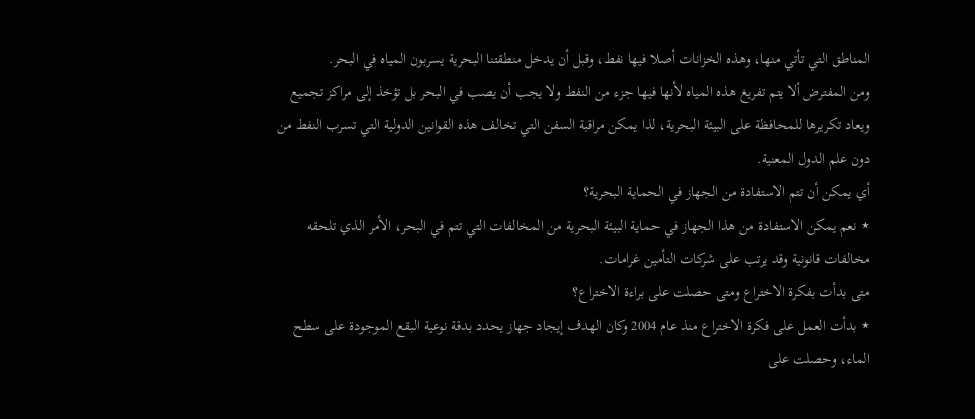المناطق التي تأتي منها، وهذه الخزانات أصلا فيها نفط، وقبل أن يدخل منطقتنا البحرية يسربون المياه في البحر.
ومن المفترض ألا يتم تفريغ هذه المياه لأنها فيها جزء من النفط ولا يجب أن يصب في البحر بل تؤخذ إلى مراكز تجميع ويعاد تكريرها للمحافظة على البيئة البحرية، لذا يمكن مراقبة السفن التي تخالف هذه القوانين الدولية التي تسرب النفط من دون علم الدول المعنية.
أي يمكن أن تتم الاستفادة من الجهاز في الحماية البحرية؟
٭ نعم يمكن الاستفادة من هذا الجهاز في حماية البيئة البحرية من المخالفات التي تتم في البحر، الأمر الذي تلحقه مخالفات قانونية وقد يرتب على شركات التأمين غرامات.
متى بدأت بفكرة الاختراع ومتى حصلت على براءة الاختراع؟
٭ بدأت العمل على فكرة الاختراع منذ عام 2004 وكان الهدف إيجاد جهاز يحدد بدقة نوعية البقع الموجودة على سطح الماء، وحصلت على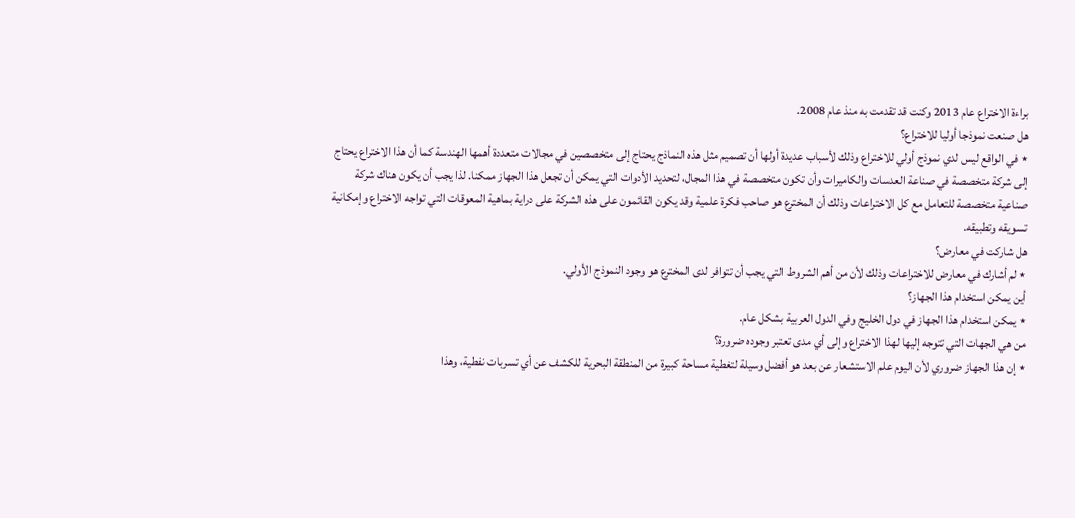براءة الاختراع عام 2013 وكنت قد تقدمت به منذ عام 2008.
هل صنعت نموذجا أوليا للاختراع؟
٭ في الواقع ليس لدي نموذج أولي للاختراع وذلك لأسباب عديدة أولها أن تصميم مثل هذه النماذج يحتاج إلى متخصصين في مجالات متعددة أهمها الهندسة كما أن هذا الاختراع يحتاج إلى شركة متخصصة في صناعة العدسات والكاميرات وأن تكون متخصصة في هذا المجال، لتحديد الأدوات التي يمكن أن تجعل هذا الجهاز ممكنا. لذا يجب أن يكون هناك شركة صناعية متخصصة للتعامل مع كل الاختراعات وذلك أن المخترع هو صاحب فكرة علمية وقد يكون القائمون على هذه الشركة على دراية بماهية المعوقات التي تواجه الاختراع وإمكانية تسويقه وتطبيقه.
هل شاركت في معارض؟
٭ لم أشارك في معارض للاختراعات وذلك لأن من أهم الشروط التي يجب أن تتوافر لدى المخترع هو وجود النموذج الأولي.
أين يمكن استخدام هذا الجهاز؟
٭ يمكن استخدام هذا الجهاز في دول الخليج وفي الدول العربية بشكل عام.
من هي الجهات التي تتوجه إليها لهذا الاختراع وإلى أي مدى تعتبر وجوده ضرورة؟
٭ إن هذا الجهاز ضروري لأن اليوم علم الاستشعار عن بعد هو أفضل وسيلة لتغطية مساحة كبيرة من المنطقة البحرية للكشف عن أي تسربات نفطية، وهذا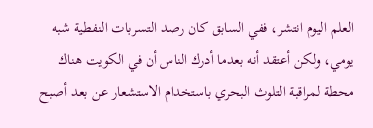العلم اليوم انتشر، ففي السابق كان رصد التسربات النفطية شبه يومي، ولكن أعتقد أنه بعدما أدرك الناس أن في الكويت هناك محطة لمراقبة التلوث البحري باستخدام الاستشعار عن بعد أصبح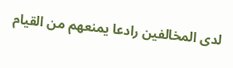لدى المخالفين رادعا يمنعهم من القيام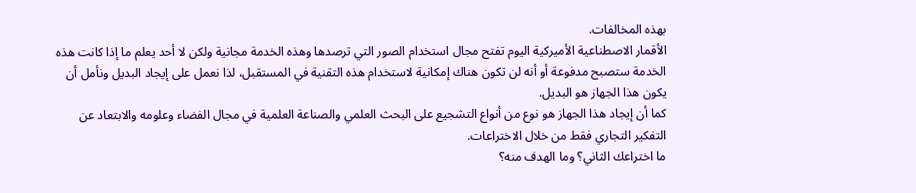بهذه المخالفات.
الأقمار الاصطناعية الأميركية اليوم تفتح مجال استخدام الصور التي ترصدها وهذه الخدمة مجانية ولكن لا أحد يعلم ما إذا كانت هذه الخدمة ستصبح مدفوعة أو أنه لن تكون هناك إمكانية لاستخدام هذه التقنية في المستقبل، لذا نعمل على إيجاد البديل ونأمل أن يكون هذا الجهاز هو البديل.
كما أن إيجاد هذا الجهاز هو نوع من أنواع التشجيع على البحث العلمي والصناعة العلمية في مجال الفضاء وعلومه والابتعاد عن التفكير التجاري فقط من خلال الاختراعات.
ما اختراعك الثاني؟ وما الهدف منه؟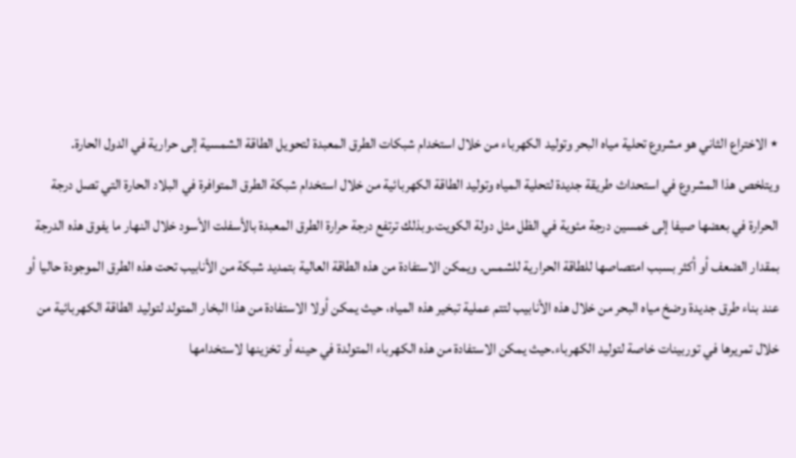٭ الاختراع الثاني هو مشروع تحلية مياه البحر وتوليد الكهرباء من خلال استخدام شبكات الطرق المعبدة لتحويل الطاقة الشمسية إلى حرارية في الدول الحارة.
ويتلخص هذا المشروع في استحداث طريقة جديدة لتحلية المياه وتوليد الطاقة الكهربائية من خلال استخدام شبكة الطرق المتوافرة في البلاد الحارة التي تصل درجة الحرارة في بعضها صيفا إلى خمسين درجة مئوية في الظل مثل دولة الكويت.وبذلك ترتفع درجة حرارة الطرق المعبدة بالأسفلت الأسود خلال النهار ما يفوق هذه الدرجة بمقدار الضعف أو أكثر بسبب امتصاصها للطاقة الحرارية للشمس. ويمكن الاستفادة من هذه الطاقة العالية بتمديد شبكة من الأنابيب تحت هذه الطرق الموجودة حاليا أو عند بناء طرق جديدة وضخ مياه البحر من خلال هذه الأنابيب لتتم عملية تبخير هذه المياه، حيث يمكن أولا الاستفادة من هذا البخار المتولد لتوليد الطاقة الكهربائية من خلال تمريرها في توربينات خاصة لتوليد الكهرباء.حيث يمكن الاستفادة من هذه الكهرباء المتولدة في حينه أو تخزينها لاستخدامها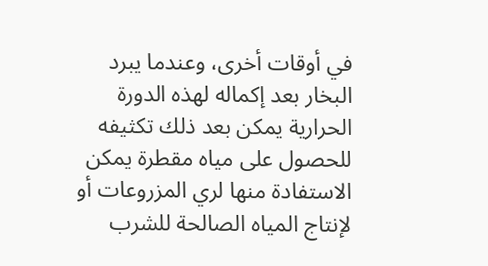في أوقات أخرى، وعندما يبرد البخار بعد إكماله لهذه الدورة الحرارية يمكن بعد ذلك تكثيفه للحصول على مياه مقطرة يمكن الاستفادة منها لري المزروعات أو لإنتاج المياه الصالحة للشرب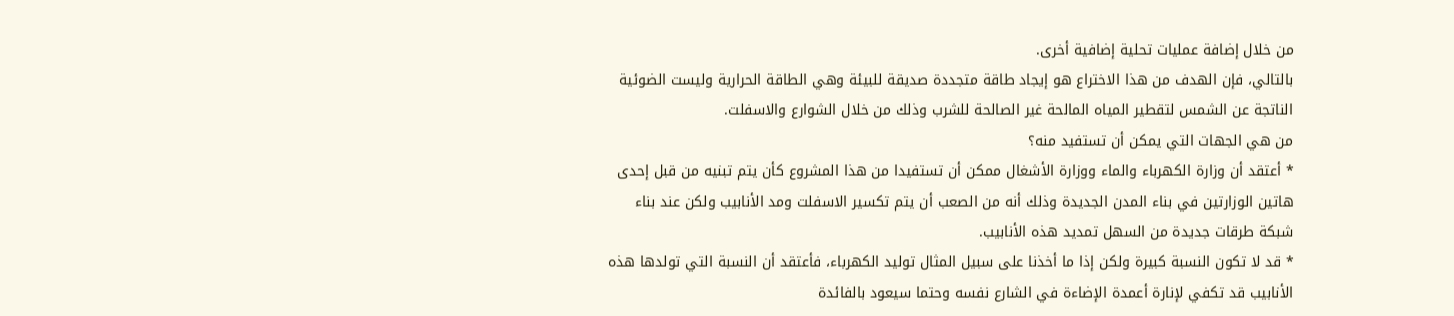من خلال إضافة عمليات تحلية إضافية أخرى.
بالتالي، فإن الهدف من هذا الاختراع هو إيجاد طاقة متجددة صديقة للبيئة وهي الطاقة الحرارية وليست الضوئية الناتجة عن الشمس لتقطير المياه المالحة غير الصالحة للشرب وذلك من خلال الشوارع والاسفلت.
من هي الجهات التي يمكن أن تستفيد منه؟
٭ أعتقد أن وزارة الكهرباء والماء ووزارة الأشغال ممكن أن تستفيدا من هذا المشروع كأن يتم تبنيه من قبل إحدى هاتين الوزارتين في بناء المدن الجديدة وذلك أنه من الصعب أن يتم تكسير الاسفلت ومد الأنابيب ولكن عند بناء شبكة طرقات جديدة من السهل تمديد هذه الأنابيب.
٭ قد لا تكون النسبة كبيرة ولكن إذا ما أخذنا على سبيل المثال توليد الكهرباء، فأعتقد أن النسبة التي تولدها هذه الأنابيب قد تكفي لإنارة أعمدة الإضاءة في الشارع نفسه وحتما سيعود بالفائدة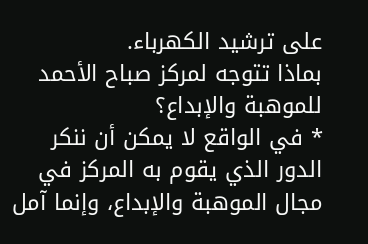على ترشيد الكهرباء.
بماذا تتوجه لمركز صباح الأحمد للموهبة والإبداع؟
٭ في الواقع لا يمكن أن ننكر الدور الذي يقوم به المركز في مجال الموهبة والإبداع، وإنما آمل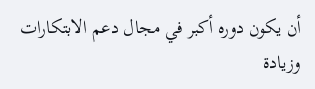أن يكون دوره أكبر في مجال دعم الابتكارات وزيادة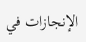الإنجازات في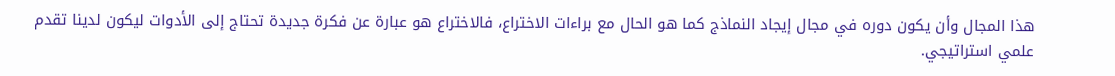هذا المجال وأن يكون دوره في مجال إيجاد النماذج كما هو الحال مع براءات الاختراع، فالاختراع هو عبارة عن فكرة جديدة تحتاج إلى الأدوات ليكون لدينا تقدم علمي استراتيجي.